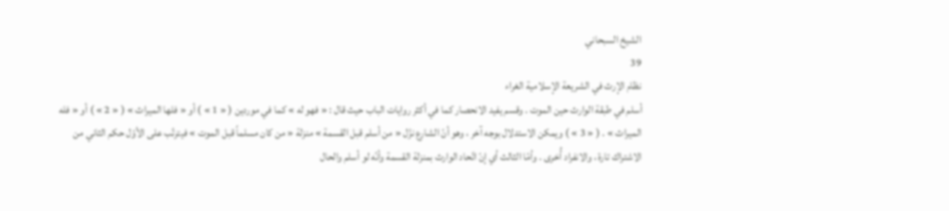الشيخ السبحاني
39
نظام الإرث في الشريعة الإسلامية الغراء
أسلم في طبقة الوارث حين الموت . وقسم يفيد الانحصار كما في أكثر روايات الباب حيث قال : « فهو له » كما في موردين ( « 1 » ) أو « فلها الميراث » ( « 2 » ) أو « فله الميراث » . ( « 3 » ) ويمكن الاستدلال بوجه آخر ، وهو أنّ الشارع نزّل « من أسلم قبل القسمة » منزلة « من كان مسلماً قبل الموت » فيترتّب على الأوّل حكم الثاني من الاشتراك تارة ، والانفراد أُخرى . وأمّا الثالث أي إنّ اتّحاد الوارث بمنزلة القسمة وأنّه لو أسلم والحال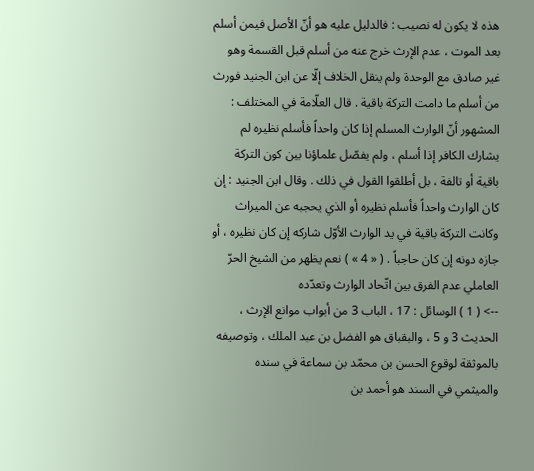هذه لا يكون له نصيب : فالدليل عليه هو أنّ الأصل فيمن أسلم بعد الموت ، عدم الإرث خرج عنه من أسلم قبل القسمة وهو غير صادق مع الوحدة ولم ينقل الخلاف إلّا عن ابن الجنيد فورث من أسلم ما دامت التركة باقية . قال العلّامة في المختلف : المشهور أنّ الوارث المسلم إذا كان واحداً فأسلم نظيره لم يشارك الكافر إذا أسلم ، ولم يفصّل علماؤنا بين كون التركة باقية أو تالفة ، بل أطلقوا القول في ذلك . وقال ابن الجنيد : إن كان الوارث واحداً فأسلم نظيره أو الذي يحجبه عن الميراث وكانت التركة باقية في يد الوارث الأوّل شاركه إن كان نظيره ، أو جازه دونه إن كان حاجباً . ( « 4 » ) نعم يظهر من الشيخ الحرّ العاملي عدم الفرق بين اتّحاد الوارث وتعدّده
--> ( 1 ) الوسائل : 17 ، الباب 3 من أبواب موانع الإرث ، الحديث 3 و 5 ، والبقباق هو الفضل بن عبد الملك ، وتوصيفه بالموثقة لوقوع الحسن بن محمّد بن سماعة في سنده والميثمي في السند هو أحمد بن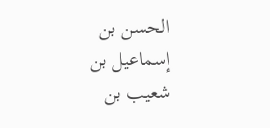الحسن بن إسماعيل بن شعيب بن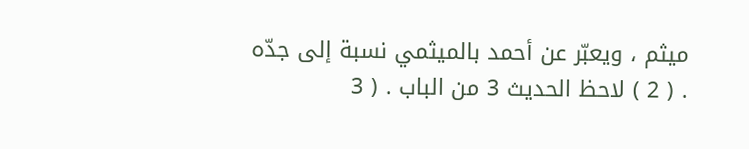ميثم ، ويعبّر عن أحمد بالميثمي نسبة إلى جدّه . ( 2 ) لاحظ الحديث 3 من الباب . ( 3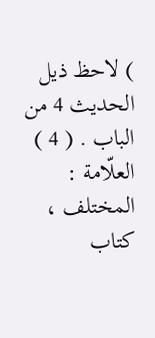) لاحظ ذيل الحديث 4 من الباب . ( 4 ) العلّامة : المختلف ، كتاب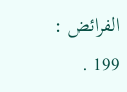الفرائض : 199 .